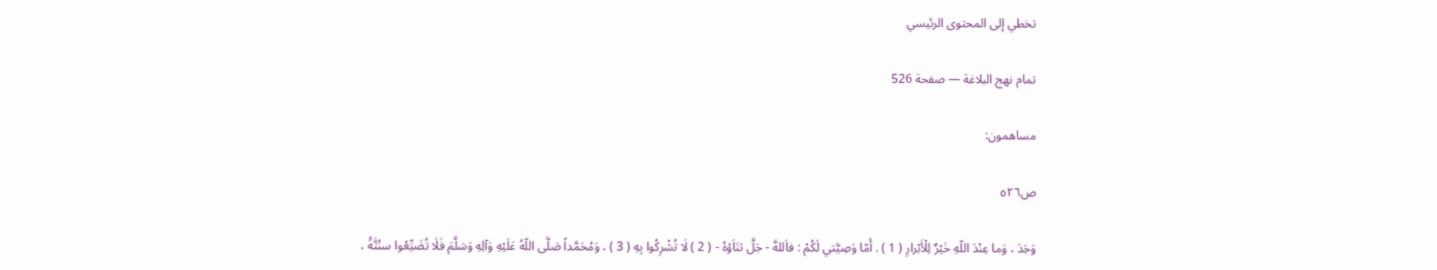تخطي إلى المحتوى الرئيسي

تمام نهج البلاغة — صفحة 526

مساهمون:

ص٥٢٦

وَجَدَ ، وَما عِنْدَ اللّهِ خَيْرٌ لِلْأَبْرارِ ( 1 ) . أَمّا وَصِيَّتي لَكُمْ : فاَللهَّ - جَلَّ ثنَاَؤهُ - ( 2 ) لَا تُشْرِكُوا بِهِ ( 3 ) ، وَمُحَمَّداً صَلَّى اللّهُ عَلَيْهِ وَآلِهِ وَسَلَّمَ فَلَا تُضَيِّعُوا سنُتَّهَُ ،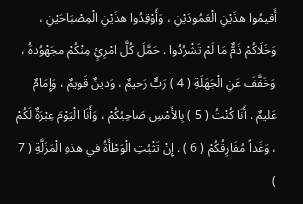أَقيمُوا هذَيْنِ الْعَمُودَيْنِ ، وَأَوْقِدُوا هذَيْنِ الْمِصْبَاحَيْنِ ، وَخَلَاكُمْ ذَمٌّ مَا لَمْ تَشْرُدُوا . حَمَّلَ كُلَّ امْرِئٍ مِنْكُمْ مجَهْوُدهَُ ، وَخَفَّفَ عَنِ الْجَهَلَةِ ( 4 ) رَبٌّ رَحيمٌ ، وَدينٌ قَويمٌ ، وَإِمَامٌ عَليمٌ . أَنَا كُنْتُ ( 5 ) بِالأَمْسِ صَاحِبُكُمْ ، وَأَنَا الْيَوْمَ عِبْرَةٌ لَكُمْ ، وَغَداً مُفَارِقُكُمْ ( 6 ) . إِنْ تَثْبُتِ الْوَطْأَةُ في هذهِ الْمَزَلَّةِ ( 7 )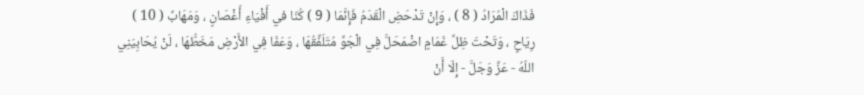فَذَاكَ الْمُرَادُ ( 8 ) ، وَإِنْ تَدْحَضِ الْقَدَمُ فَإِنَّمَا ( 9 ) كُنّا في أَفْيَاءِ أَغْصَانٍ ، وَمَهَابِّ ( 10 ) رِيَاحٍ ، وَتَحْتَ ظِلِّ غَمَامٍ اضْمَحَلَّ فِي الْجَوِّ مُتَلَفِّقُهَا ، وَعَفَا فِي الأَرْضِ مَخَطُّهَا ، لَنْ يُحَابِيَنِي اللّهُ - عَزَّ وَجَلَّ - إِلّا أَنْ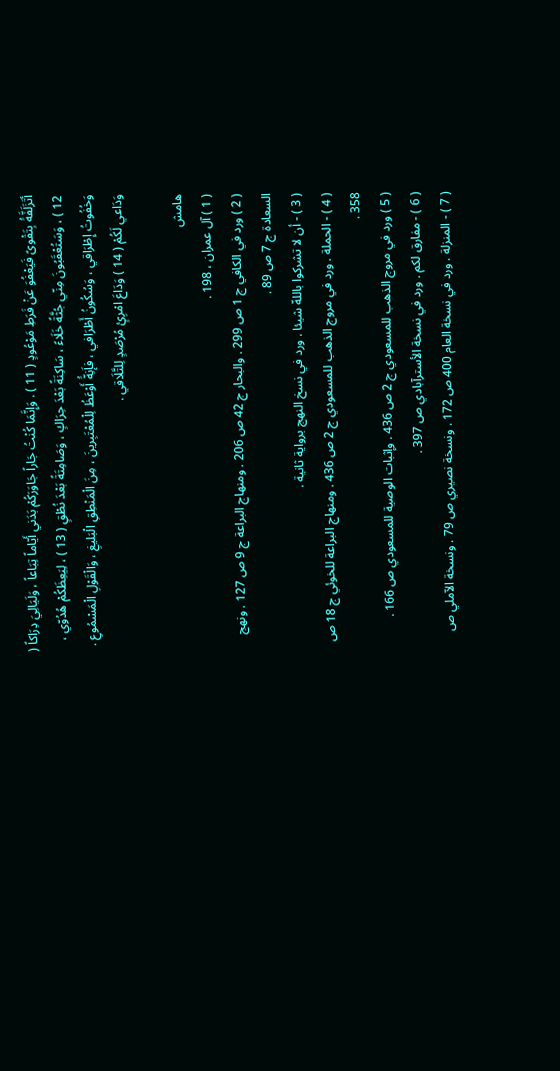أتَزَلَفَّهَُ بِتَقْوىً فَيَعْفُوَ عَنْ فَرَطِ مَوْعُودٍ ( 11 ) . وَإِنَّمَا كُنْتُ جَاراً جَاوَرَكُمْ بَدَني أَيّاماً تِبَاعاً ، وَلَيَالِيَ دِرَاكاً ( 12 ) ، وَسَتُعْقَبُونَ مِنّي جُثَّةً خَلَاءً ، سَاكِنَةً بَعْدَ حِرَاكٍ ، وَصَامِتَةً بَعْدَ نُطْقٍ ( 13 ) ، لِيَعِظَكُمْ هُدُوّي ، وَخُفُوتُ إِطْرَاقي ، وَسُكُونُ أَطْرَافي ، فإَنِهَُّ أَوْعَظُ لِلْمُعْتَبِرينَ ، مِنَ الْمَنْطِقِ الْبَليغِ ، وَالْقَوْلِ الْمَسْمُوعِ . وَدَاعي لَكُمْ ( 14 ) وَدَاعَ امْرِئٍ مُرْصَدٍ لِلتَّلَاقي .

هامش
( 1 ) آل عمران ، 198 .
( 2 ) ورد في الكافي ج 1 ص 299 . والبحار ج 42 ص 206 . ومنهاج البراعة ج 9 ص 127 . ونهج السعادة ج 7 ص 89 .
( 3 ) - أن لا تشركوا باللهّ شيئا . ورد في نسخ النهج برواية ثانية .
( 4 ) - الحملة . ورد في مروج الذهب للمسعودي ج 2 ص 436 . ومنهاج البراعة للخوئي ج 18 ص 358 .
( 5 ) ورد في مروج الذهب للمسعودي ج 2 ص 436 . وإثبات الوصية للمسعودي ص 166 .
( 6 ) - مفارق لكم . ورد في نسخة الأسترآبادي ص 397 .
( 7 ) - المنزلة . ورد في نسخة العام 400 ص 172 . ونسخة نصيري ص 79 . ونسخة الآملي ص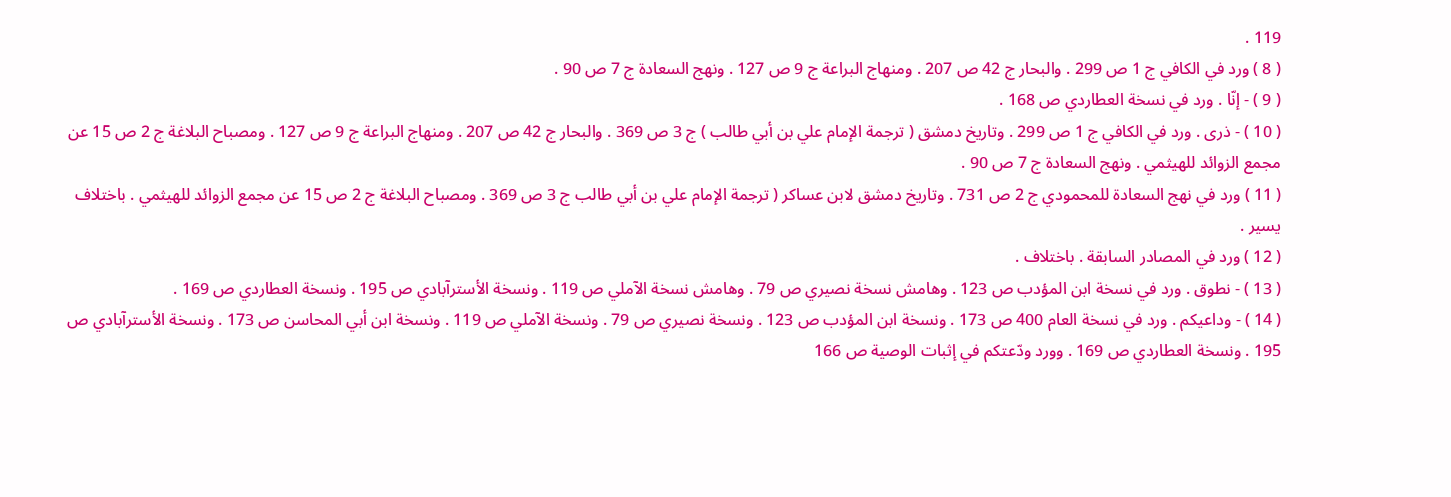119 .
( 8 ) ورد في الكافي ج 1 ص 299 . والبحار ج 42 ص 207 . ومنهاج البراعة ج 9 ص 127 . ونهج السعادة ج 7 ص 90 .
( 9 ) - إنّا . ورد في نسخة العطاردي ص 168 .
( 10 ) - ذرى . ورد في الكافي ج 1 ص 299 . وتاريخ دمشق ( ترجمة الإمام علي بن أبي طالب ) ج 3 ص 369 . والبحار ج 42 ص 207 . ومنهاج البراعة ج 9 ص 127 . ومصباح البلاغة ج 2 ص 15 عن مجمع الزوائد للهيثمي . ونهج السعادة ج 7 ص 90 .
( 11 ) ورد في نهج السعادة للمحمودي ج 2 ص 731 . وتاريخ دمشق لابن عساكر ( ترجمة الإمام علي بن أبي طالب ج 3 ص 369 . ومصباح البلاغة ج 2 ص 15 عن مجمع الزوائد للهيثمي . باختلاف يسير .
( 12 ) ورد في المصادر السابقة . باختلاف .
( 13 ) - نطوق . ورد في نسخة ابن المؤدب ص 123 . وهامش نسخة نصيري ص 79 . وهامش نسخة الآملي ص 119 . ونسخة الأسترآبادي ص 195 . ونسخة العطاردي ص 169 .
( 14 ) - وداعيكم . ورد في نسخة العام 400 ص 173 . ونسخة ابن المؤدب ص 123 . ونسخة نصيري ص 79 . ونسخة الآملي ص 119 . ونسخة ابن أبي المحاسن ص 173 . ونسخة الأسترآبادي ص 195 . ونسخة العطاردي ص 169 . وورد ودّعتكم في إثبات الوصية ص 166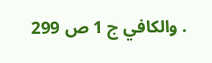. والكافي ج 1 ص 299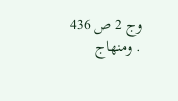وج 2 ص 436 . ومنهاج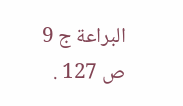البراعة ج 9 ص 127 .